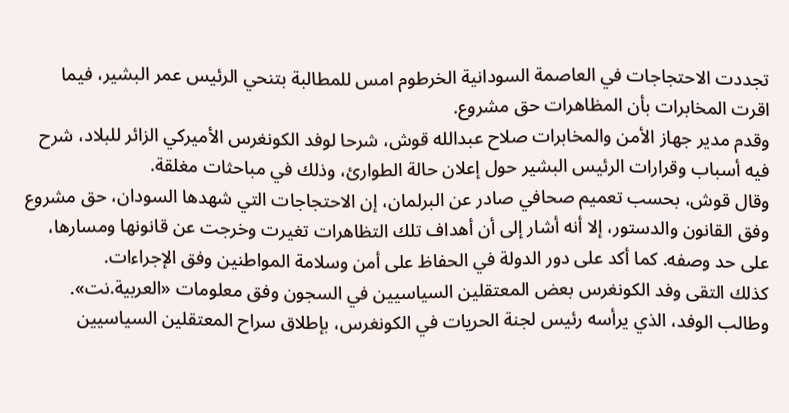تجددت الاحتجاجات في العاصمة السودانية الخرطوم امس للمطالبة بتنحي الرئيس عمر البشير، فيما اقرت المخابرات بأن المظاهرات حق مشروع.
وقدم مدير جهاز الأمن والمخابرات صلاح عبدالله قوش، شرحا لوفد الكونغرس الأميركي الزائر للبلاد، شرح فيه أسباب وقرارات الرئيس البشير حول إعلان حالة الطوارئ، وذلك في مباحثات مغلقة.
وقال قوش، بحسب تعميم صحافي صادر عن البرلمان، إن الاحتجاجات التي شهدها السودان، حق مشروع وفق القانون والدستور، إلا أنه أشار إلى أن أهداف تلك التظاهرات تغيرت وخرجت عن قانونها ومسارها، على حد وصفه. كما أكد على دور الدولة في الحفاظ على أمن وسلامة المواطنين وفق الإجراءات.
كذلك التقى وفد الكونغرس بعض المعتقلين السياسيين في السجون وفق معلومات «العربية.نت».
وطالب الوفد، الذي يرأسه رئيس لجنة الحريات في الكونغرس، بإطلاق سراح المعتقلين السياسيين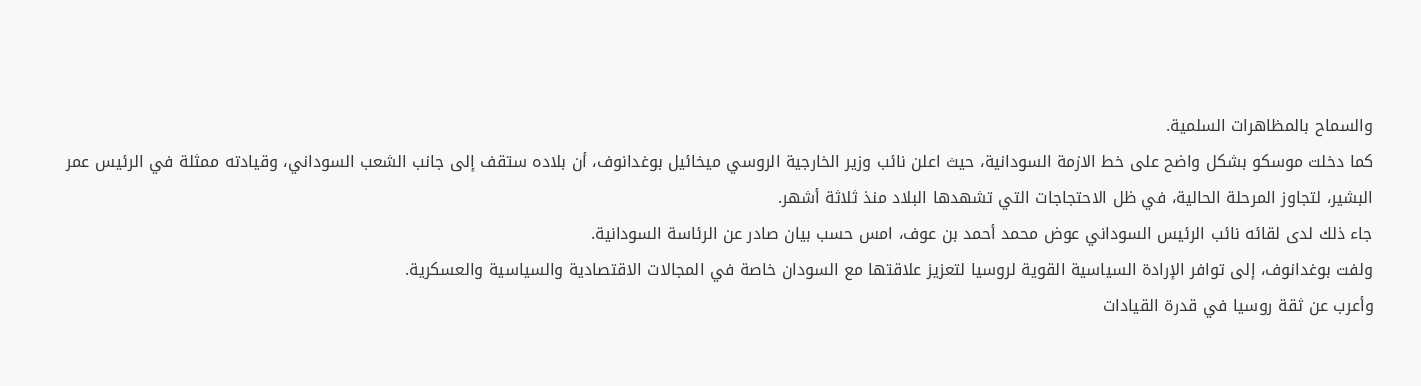والسماح بالمظاهرات السلمية.
كما دخلت موسكو بشكل واضح على خط الازمة السودانية، حيث اعلن نائب وزير الخارجية الروسي ميخائيل بوغدانوف، أن بلاده ستقف إلى جانب الشعب السوداني، وقيادته ممثلة في الرئيس عمر البشير، لتجاوز المرحلة الحالية، في ظل الاحتجاجات التي تشهدها البلاد منذ ثلاثة أشهر.
جاء ذلك لدى لقائه نائب الرئيس السوداني عوض محمد أحمد بن عوف، امس حسب بيان صادر عن الرئاسة السودانية.
ولفت بوغدانوف، إلى توافر الإرادة السياسية القوية لروسيا لتعزيز علاقتها مع السودان خاصة في المجالات الاقتصادية والسياسية والعسكرية.
وأعرب عن ثقة روسيا في قدرة القيادات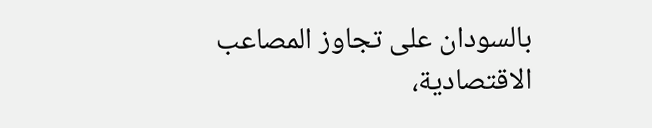بالسودان على تجاوز المصاعب الاقتصادية،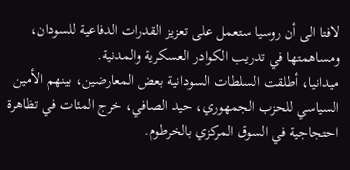لافتا الى أن روسيا ستعمل على تعزيز القدرات الدفاعية للسودان، ومساهمتها في تدريب الكوادر العسكرية والمدنية.
ميدانيا، أطلقت السلطات السودانية بعض المعارضين، بينهم الأمين السياسي للحزب الجمهوري، حيد الصافي، خرج المئات في تظاهرة احتجاجية في السوق المركزي بالخرطوم.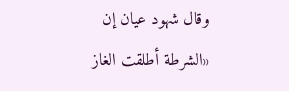وقال شهود عيان إن «الشرطة أطلقت الغاز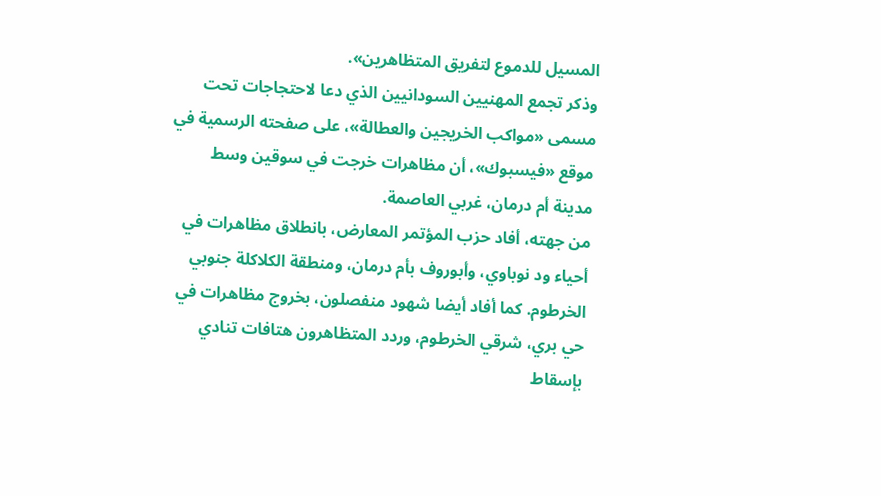المسيل للدموع لتفريق المتظاهرين».
وذكر تجمع المهنيين السودانيين الذي دعا لاحتجاجات تحت مسمى «مواكب الخريجين والعطالة»، على صفحته الرسمية في موقع «فيسبوك»، أن مظاهرات خرجت في سوقين وسط مدينة أم درمان، غربي العاصمة.
من جهته، أفاد حزب المؤتمر المعارض، بانطلاق مظاهرات في أحياء ود نوباوي، وأبوروف بأم درمان، ومنطقة الكلاكلة جنوبي الخرطوم. كما أفاد أيضا شهود منفصلون، بخروج مظاهرات في حي بري، شرقي الخرطوم، وردد المتظاهرون هتافات تنادي بإسقاط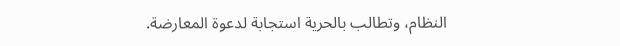النظام، وتطالب بالحرية استجابة لدعوة المعارضة.